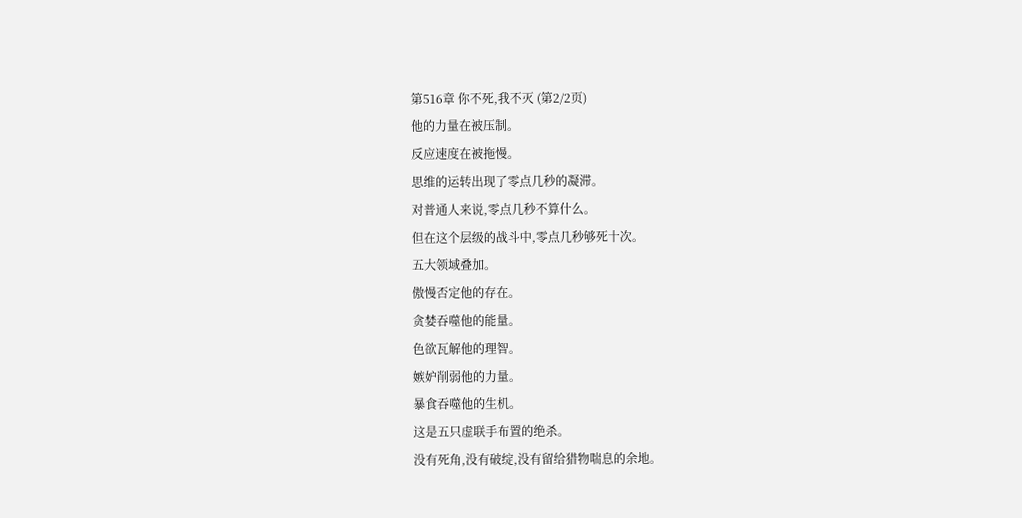第516章 你不死,我不灭 (第2/2页)
他的力量在被压制。
反应速度在被拖慢。
思维的运转出现了零点几秒的凝滞。
对普通人来说,零点几秒不算什么。
但在这个层级的战斗中,零点几秒够死十次。
五大领域叠加。
傲慢否定他的存在。
贪婪吞噬他的能量。
色欲瓦解他的理智。
嫉妒削弱他的力量。
暴食吞噬他的生机。
这是五只虚联手布置的绝杀。
没有死角,没有破绽,没有留给猎物喘息的余地。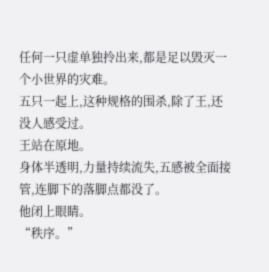任何一只虚单独拎出来,都是足以毁灭一个小世界的灾难。
五只一起上,这种规格的围杀,除了王,还没人感受过。
王站在原地。
身体半透明,力量持续流失,五感被全面接管,连脚下的落脚点都没了。
他闭上眼睛。
“秩序。”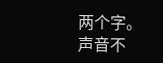两个字。
声音不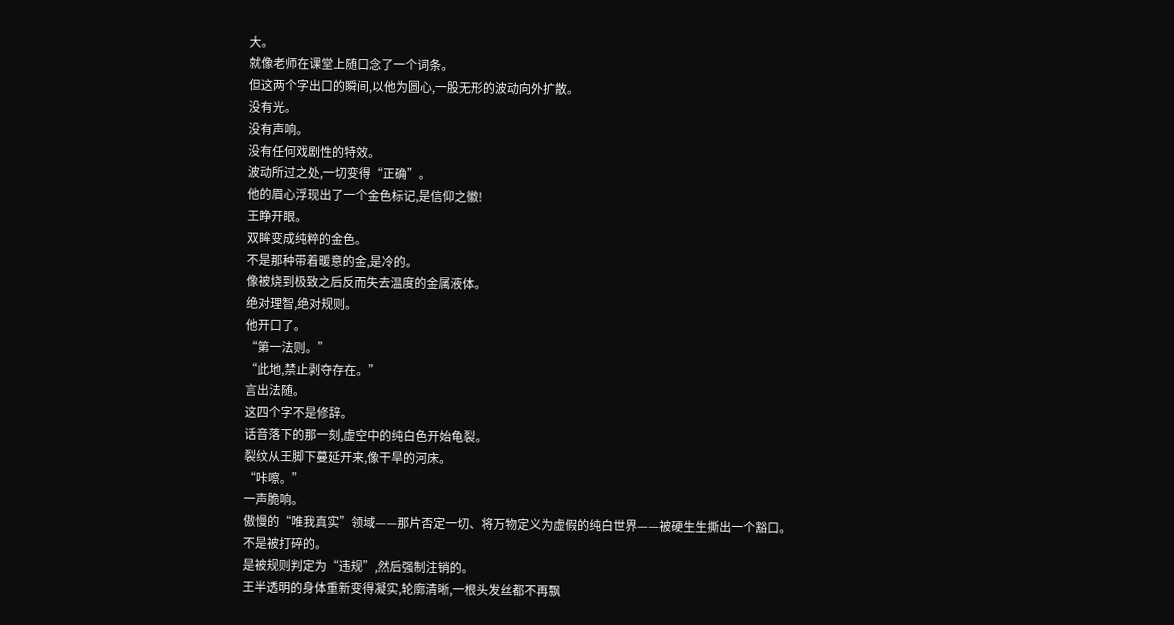大。
就像老师在课堂上随口念了一个词条。
但这两个字出口的瞬间,以他为圆心,一股无形的波动向外扩散。
没有光。
没有声响。
没有任何戏剧性的特效。
波动所过之处,一切变得“正确”。
他的眉心浮现出了一个金色标记,是信仰之徽!
王睁开眼。
双眸变成纯粹的金色。
不是那种带着暖意的金,是冷的。
像被烧到极致之后反而失去温度的金属液体。
绝对理智,绝对规则。
他开口了。
“第一法则。”
“此地,禁止剥夺存在。”
言出法随。
这四个字不是修辞。
话音落下的那一刻,虚空中的纯白色开始龟裂。
裂纹从王脚下蔓延开来,像干旱的河床。
“咔嚓。”
一声脆响。
傲慢的“唯我真实”领域——那片否定一切、将万物定义为虚假的纯白世界——被硬生生撕出一个豁口。
不是被打碎的。
是被规则判定为“违规”,然后强制注销的。
王半透明的身体重新变得凝实,轮廓清晰,一根头发丝都不再飘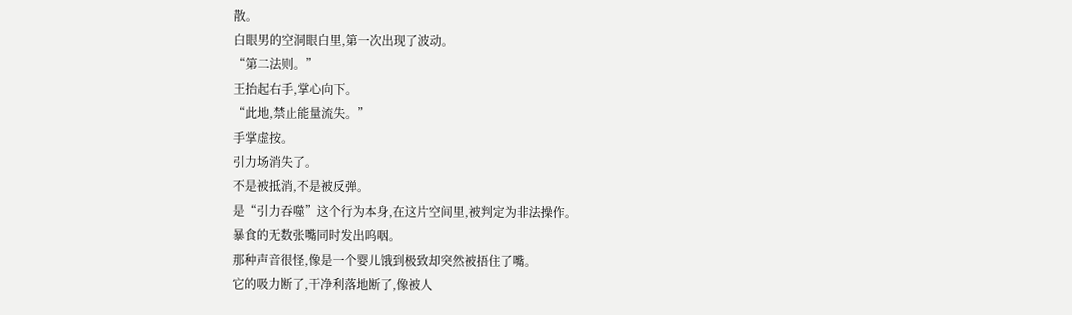散。
白眼男的空洞眼白里,第一次出现了波动。
“第二法则。”
王抬起右手,掌心向下。
“此地,禁止能量流失。”
手掌虚按。
引力场消失了。
不是被抵消,不是被反弹。
是“引力吞噬”这个行为本身,在这片空间里,被判定为非法操作。
暴食的无数张嘴同时发出呜咽。
那种声音很怪,像是一个婴儿饿到极致却突然被捂住了嘴。
它的吸力断了,干净利落地断了,像被人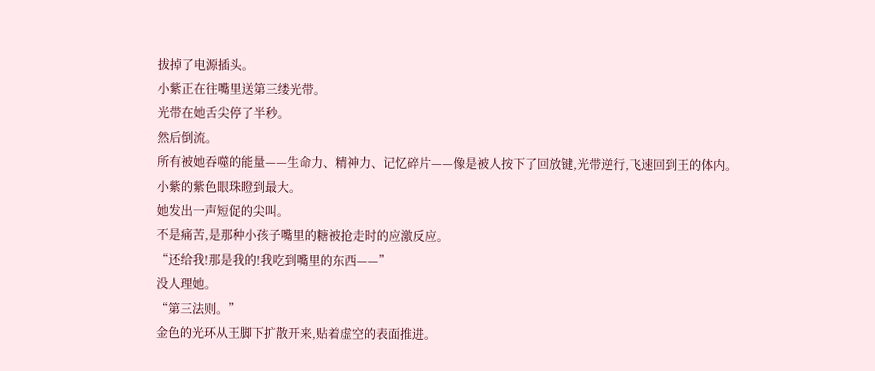拔掉了电源插头。
小紫正在往嘴里送第三缕光带。
光带在她舌尖停了半秒。
然后倒流。
所有被她吞噬的能量——生命力、精神力、记忆碎片——像是被人按下了回放键,光带逆行,飞速回到王的体内。
小紫的紫色眼珠瞪到最大。
她发出一声短促的尖叫。
不是痛苦,是那种小孩子嘴里的糖被抢走时的应激反应。
“还给我!那是我的!我吃到嘴里的东西——”
没人理她。
“第三法则。”
金色的光环从王脚下扩散开来,贴着虚空的表面推进。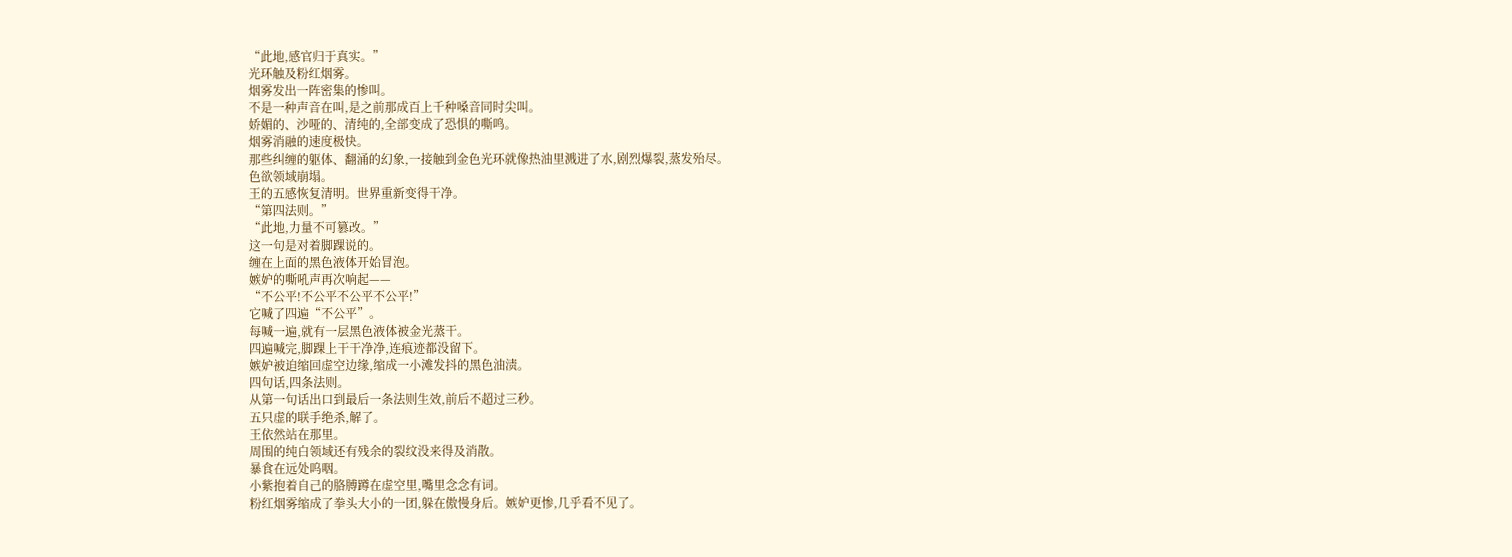“此地,感官归于真实。”
光环触及粉红烟雾。
烟雾发出一阵密集的惨叫。
不是一种声音在叫,是之前那成百上千种嗓音同时尖叫。
娇媚的、沙哑的、清纯的,全部变成了恐惧的嘶鸣。
烟雾消融的速度极快。
那些纠缠的躯体、翻涌的幻象,一接触到金色光环就像热油里溅进了水,剧烈爆裂,蒸发殆尽。
色欲领域崩塌。
王的五感恢复清明。世界重新变得干净。
“第四法则。”
“此地,力量不可篡改。”
这一句是对着脚踝说的。
缠在上面的黑色液体开始冒泡。
嫉妒的嘶吼声再次响起——
“不公平!不公平不公平不公平!”
它喊了四遍“不公平”。
每喊一遍,就有一层黑色液体被金光蒸干。
四遍喊完,脚踝上干干净净,连痕迹都没留下。
嫉妒被迫缩回虚空边缘,缩成一小滩发抖的黑色油渍。
四句话,四条法则。
从第一句话出口到最后一条法则生效,前后不超过三秒。
五只虚的联手绝杀,解了。
王依然站在那里。
周围的纯白领域还有残余的裂纹没来得及消散。
暴食在远处呜咽。
小紫抱着自己的胳膊蹲在虚空里,嘴里念念有词。
粉红烟雾缩成了拳头大小的一团,躲在傲慢身后。嫉妒更惨,几乎看不见了。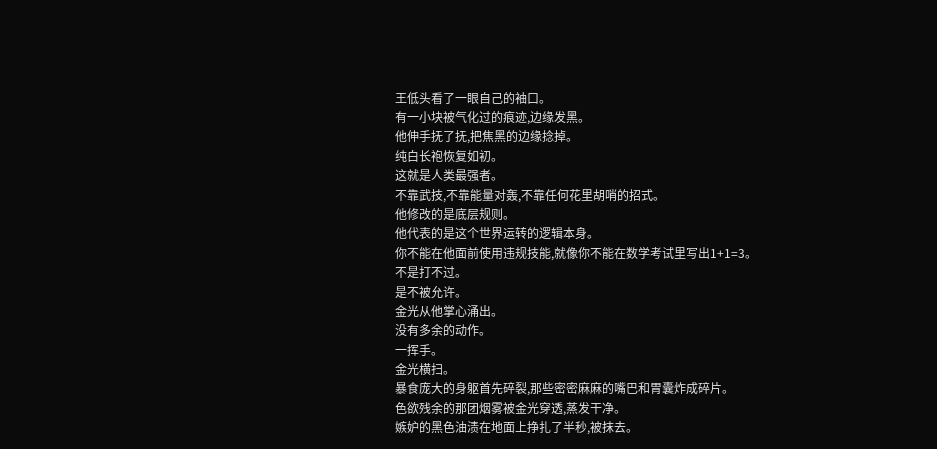王低头看了一眼自己的袖口。
有一小块被气化过的痕迹,边缘发黑。
他伸手抚了抚,把焦黑的边缘捻掉。
纯白长袍恢复如初。
这就是人类最强者。
不靠武技,不靠能量对轰,不靠任何花里胡哨的招式。
他修改的是底层规则。
他代表的是这个世界运转的逻辑本身。
你不能在他面前使用违规技能,就像你不能在数学考试里写出1+1=3。
不是打不过。
是不被允许。
金光从他掌心涌出。
没有多余的动作。
一挥手。
金光横扫。
暴食庞大的身躯首先碎裂,那些密密麻麻的嘴巴和胃囊炸成碎片。
色欲残余的那团烟雾被金光穿透,蒸发干净。
嫉妒的黑色油渍在地面上挣扎了半秒,被抹去。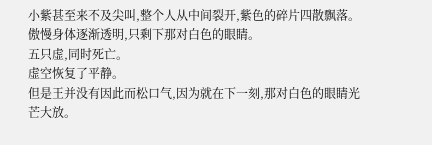小紫甚至来不及尖叫,整个人从中间裂开,紫色的碎片四散飘落。
傲慢身体逐渐透明,只剩下那对白色的眼睛。
五只虚,同时死亡。
虚空恢复了平静。
但是王并没有因此而松口气,因为就在下一刻,那对白色的眼睛光芒大放。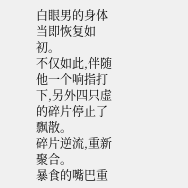白眼男的身体当即恢复如初。
不仅如此,伴随他一个响指打下,另外四只虚的碎片停止了飘散。
碎片逆流,重新聚合。
暴食的嘴巴重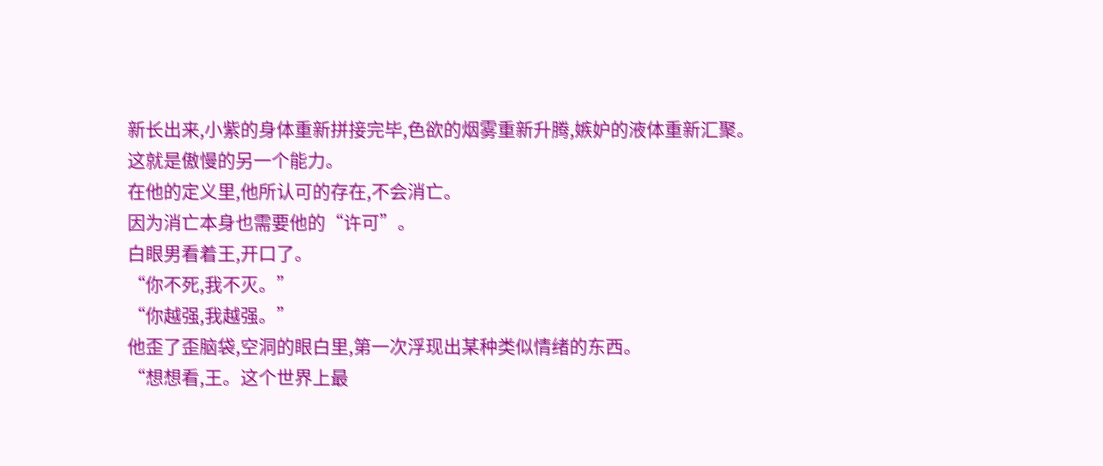新长出来,小紫的身体重新拼接完毕,色欲的烟雾重新升腾,嫉妒的液体重新汇聚。
这就是傲慢的另一个能力。
在他的定义里,他所认可的存在,不会消亡。
因为消亡本身也需要他的“许可”。
白眼男看着王,开口了。
“你不死,我不灭。”
“你越强,我越强。”
他歪了歪脑袋,空洞的眼白里,第一次浮现出某种类似情绪的东西。
“想想看,王。这个世界上最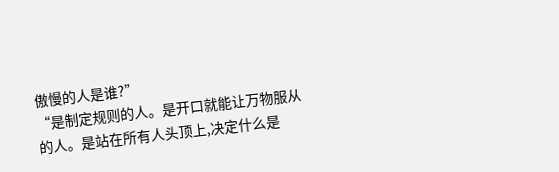傲慢的人是谁?”
“是制定规则的人。是开口就能让万物服从的人。是站在所有人头顶上,决定什么是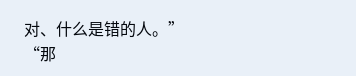对、什么是错的人。”
“那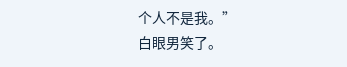个人不是我。”
白眼男笑了。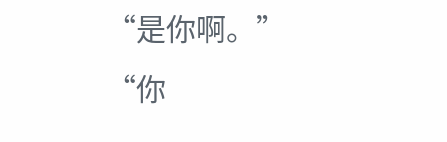“是你啊。”
“你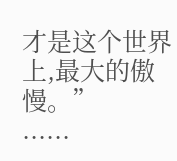才是这个世界上,最大的傲慢。”
......